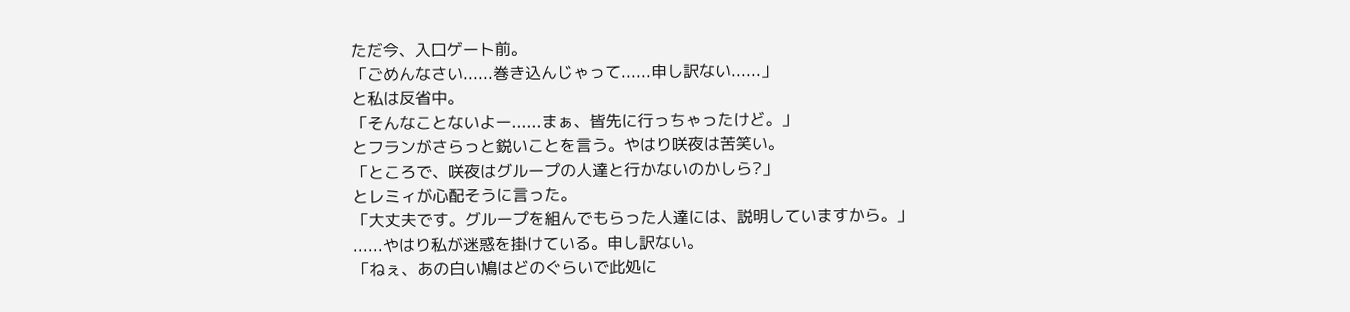ただ今、入口ゲート前。
「ごめんなさい......巻き込んじゃって......申し訳ない......」
と私は反省中。
「そんなことないよー......まぁ、皆先に行っちゃったけど。」
とフランがさらっと鋭いことを言う。やはり咲夜は苦笑い。
「ところで、咲夜はグループの人達と行かないのかしら?」
とレミィが心配そうに言った。
「大丈夫です。グループを組んでもらった人達には、説明していますから。」
......やはり私が迷惑を掛けている。申し訳ない。
「ねぇ、あの白い鳩はどのぐらいで此処に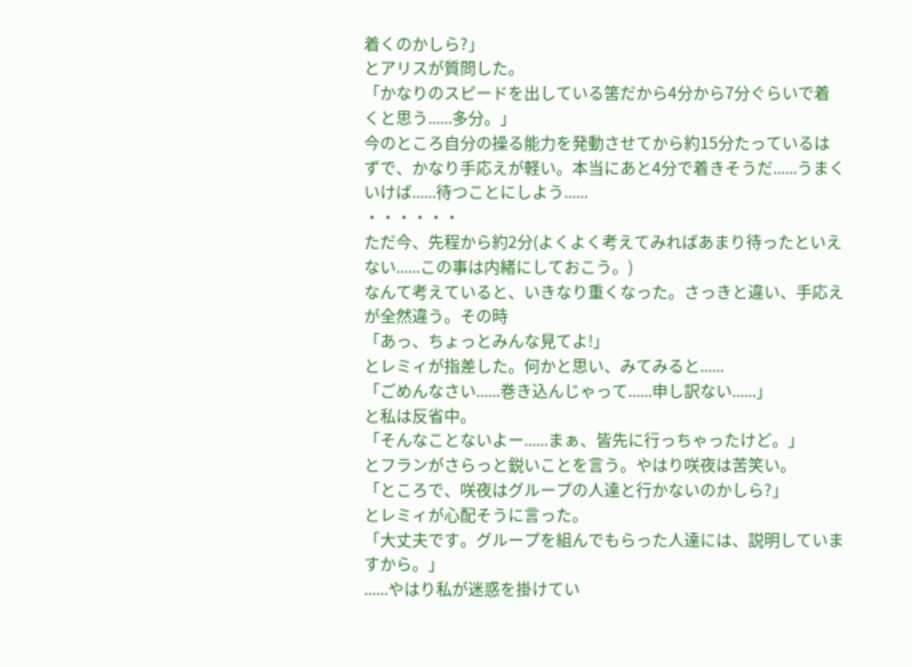着くのかしら?」
とアリスが質問した。
「かなりのスピードを出している筈だから4分から7分ぐらいで着くと思う......多分。」
今のところ自分の操る能力を発動させてから約15分たっているはずで、かなり手応えが軽い。本当にあと4分で着きそうだ......うまくいけば......待つことにしよう......
・・・・・・
ただ今、先程から約2分(よくよく考えてみればあまり待ったといえない......この事は内緒にしておこう。)
なんて考えていると、いきなり重くなった。さっきと違い、手応えが全然違う。その時
「あっ、ちょっとみんな見てよ!」
とレミィが指差した。何かと思い、みてみると......
「ごめんなさい......巻き込んじゃって......申し訳ない......」
と私は反省中。
「そんなことないよー......まぁ、皆先に行っちゃったけど。」
とフランがさらっと鋭いことを言う。やはり咲夜は苦笑い。
「ところで、咲夜はグループの人達と行かないのかしら?」
とレミィが心配そうに言った。
「大丈夫です。グループを組んでもらった人達には、説明していますから。」
......やはり私が迷惑を掛けてい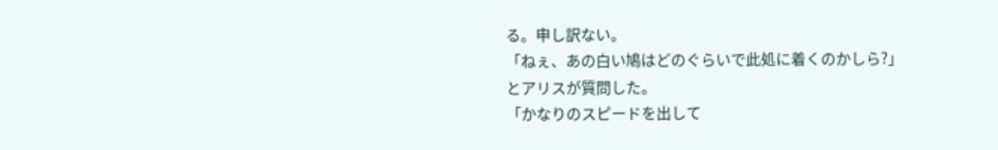る。申し訳ない。
「ねぇ、あの白い鳩はどのぐらいで此処に着くのかしら?」
とアリスが質問した。
「かなりのスピードを出して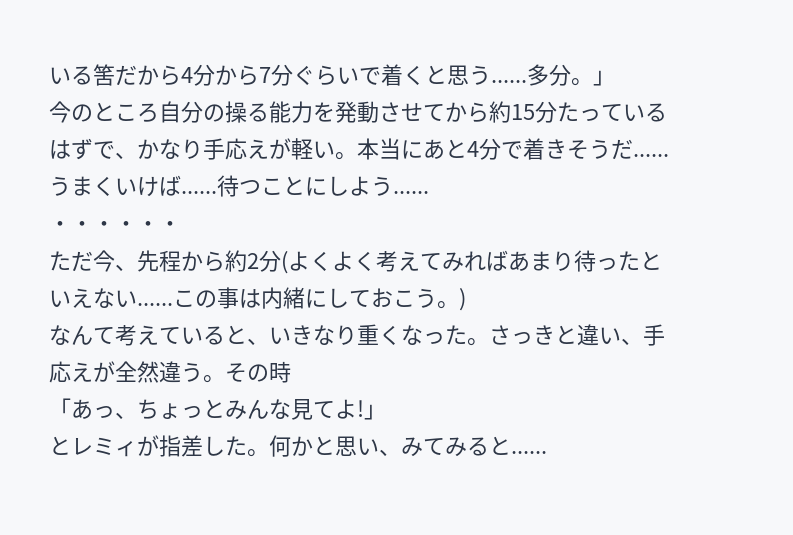いる筈だから4分から7分ぐらいで着くと思う......多分。」
今のところ自分の操る能力を発動させてから約15分たっているはずで、かなり手応えが軽い。本当にあと4分で着きそうだ......うまくいけば......待つことにしよう......
・・・・・・
ただ今、先程から約2分(よくよく考えてみればあまり待ったといえない......この事は内緒にしておこう。)
なんて考えていると、いきなり重くなった。さっきと違い、手応えが全然違う。その時
「あっ、ちょっとみんな見てよ!」
とレミィが指差した。何かと思い、みてみると......